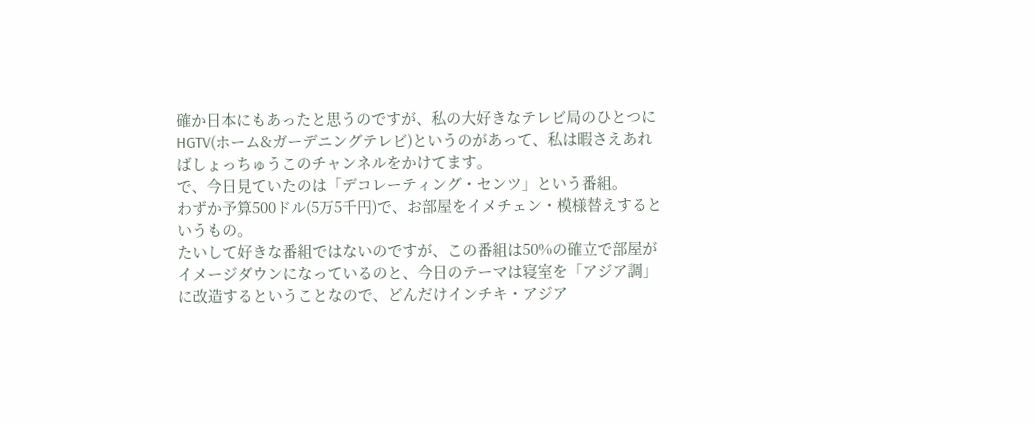確か日本にもあったと思うのですが、私の大好きなテレビ局のひとつにHGTV(ホーム&ガーデニングテレビ)というのがあって、私は暇さえあればしょっちゅうこのチャンネルをかけてます。
で、今日見ていたのは「デコレーティング・センツ」という番組。
わずか予算500ドル(5万5千円)で、お部屋をイメチェン・模様替えするというもの。
たいして好きな番組ではないのですが、この番組は50%の確立で部屋がイメージダウンになっているのと、今日のテーマは寝室を「アジア調」に改造するということなので、どんだけインチキ・アジア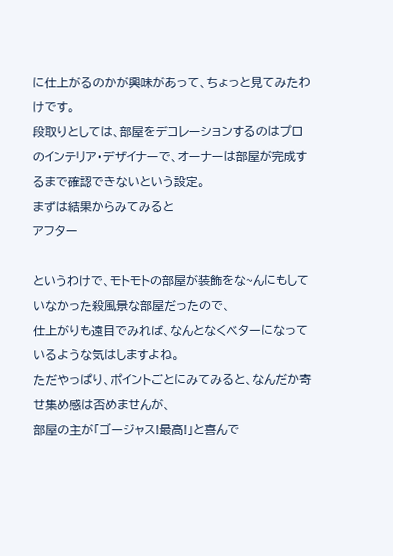に仕上がるのかが興味があって、ちょっと見てみたわけです。
段取りとしては、部屋をデコレーションするのはプロのインテリア・デザイナーで、オーナーは部屋が完成するまで確認できないという設定。
まずは結果からみてみると
アフター

というわけで、モトモトの部屋が装飾をな~んにもしていなかった殺風景な部屋だったので、
仕上がりも遠目でみれば、なんとなくベターになっているような気はしますよね。
ただやっぱり、ポイントごとにみてみると、なんだか寄せ集め感は否めませんが、
部屋の主が「ゴージャス!最高!」と喜んで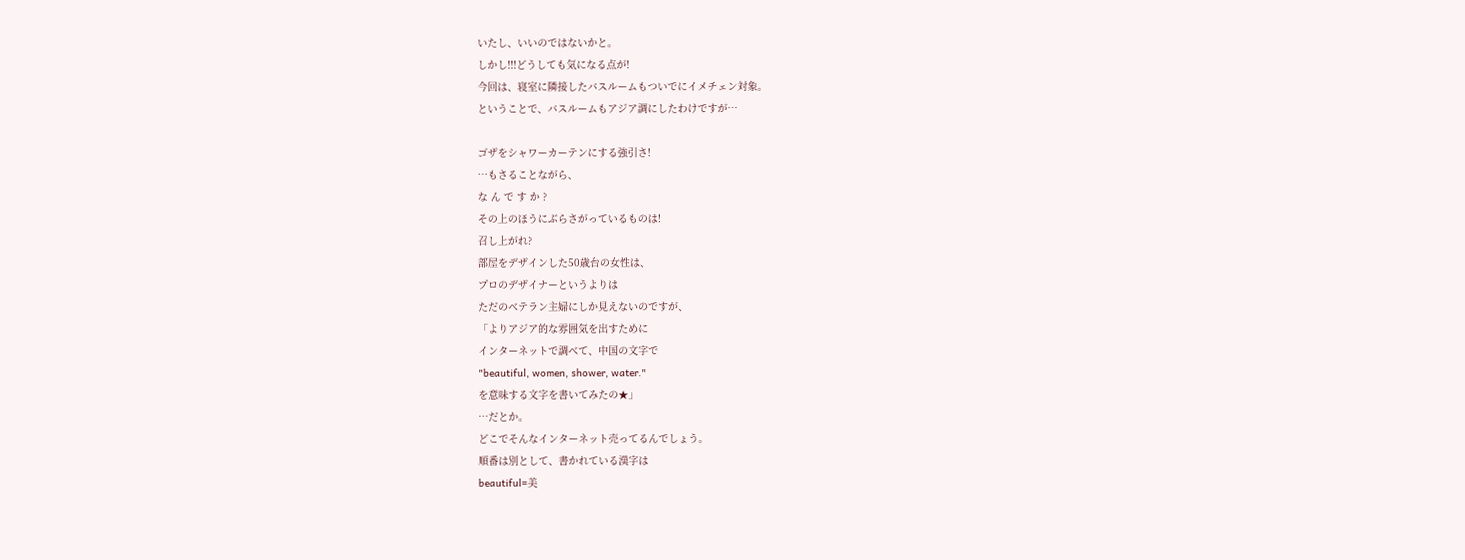いたし、いいのではないかと。
しかし!!!どうしても気になる点が!
今回は、寝室に隣接したバスルームもついでにイメチェン対象。
ということで、バスルームもアジア調にしたわけですが…

ゴザをシャワーカーテンにする強引さ!
…もさることながら、
な ん で す か ?
その上のほうにぶらさがっているものは!
召し上がれ?
部屋をデザインした50歳台の女性は、
プロのデザイナーというよりは
ただのベテラン主婦にしか見えないのですが、
「よりアジア的な雰囲気を出すために
インターネットで調べて、中国の文字で
"beautiful, women, shower, water."
を意味する文字を書いてみたの★」
…だとか。
どこでそんなインターネット売ってるんでしょう。
順番は別として、書かれている漢字は
beautiful=美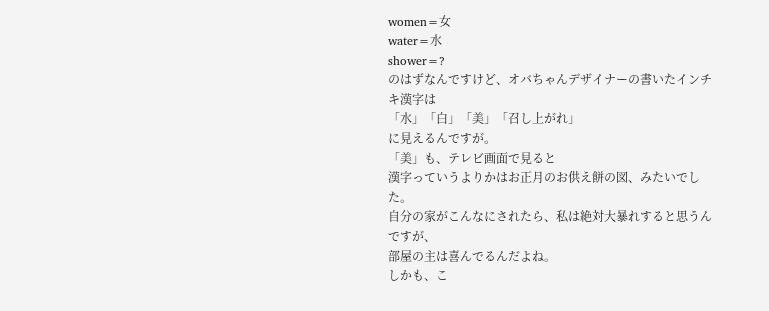women=女
water=水
shower=?
のはずなんですけど、オバちゃんデザイナーの書いたインチキ漢字は
「水」「白」「美」「召し上がれ」
に見えるんですが。
「美」も、テレビ画面で見ると
漢字っていうよりかはお正月のお供え餅の図、みたいでした。
自分の家がこんなにされたら、私は絶対大暴れすると思うんですが、
部屋の主は喜んでるんだよね。
しかも、こ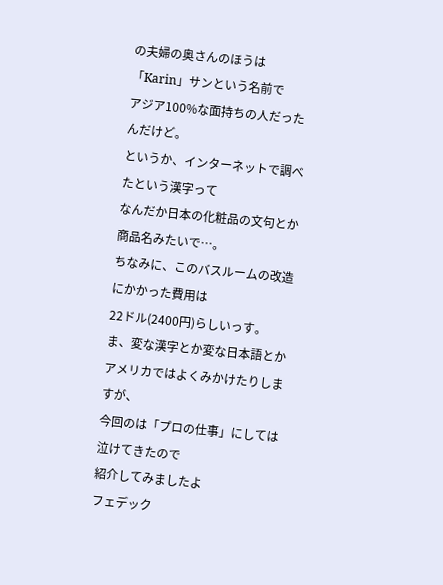の夫婦の奥さんのほうは「Karin」サンという名前で
アジア100%な面持ちの人だったんだけど。
というか、インターネットで調べたという漢字って
なんだか日本の化粧品の文句とか商品名みたいで…。
ちなみに、このバスルームの改造にかかった費用は
22ドル(2400円)らしいっす。
ま、変な漢字とか変な日本語とか
アメリカではよくみかけたりしますが、
今回のは「プロの仕事」にしては泣けてきたので
紹介してみましたよ
フェデック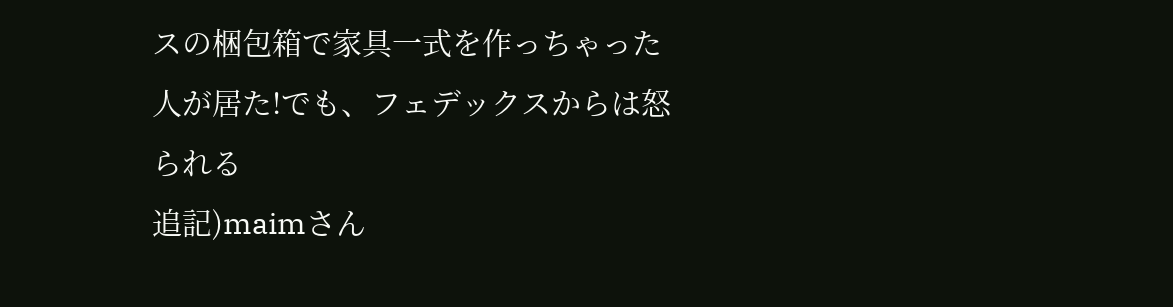スの梱包箱で家具一式を作っちゃった人が居た!でも、フェデックスからは怒られる
追記)maimさん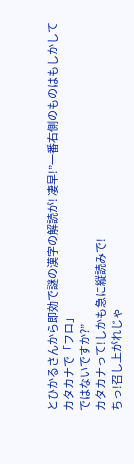とひかるさんから即効で謎の漢字の解読が! 凄早!”一番右側のものはもしかして
カタカナで「フロ」
ではないですか?”
カタカナって!しかも急に縦読みで!
ちっ!召し上がれじゃ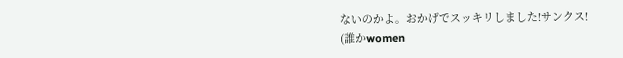ないのかよ。おかげでスッキリしました!サンクス!
(誰かwomen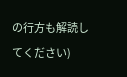の行方も解読してください)